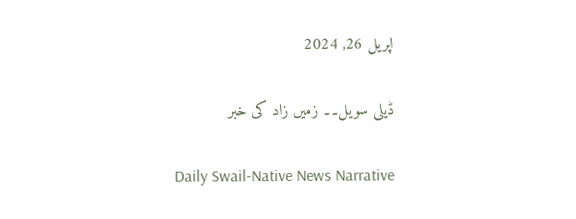اپریل 26, 2024

ڈیلی سویل۔۔ زمیں زاد کی خبر

Daily Swail-Native News Narrative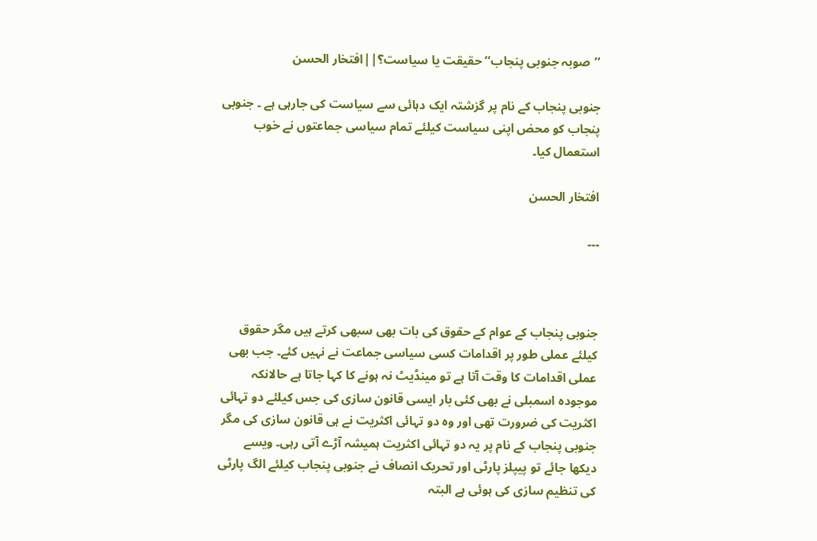’’صوبہ جنوبی پنجاب‘‘ حقیقت یا سیاست؟||افتخار الحسن

جنوبی پنجاب کے نام پر گزشتہ ایک دہائی سے سیاست کی جارہی ہے ۔ جنوبی پنجاب کو محض اپنی سیاست کیلئے تمام سیاسی جماعتوں نے خوب استعمال کیا۔

افتخار الحسن

۔۔۔



جنوبی پنجاب کے عوام کے حقوق کی بات بھی سبھی کرتے ہیں مگر حقوق کیلئے عملی طور پر اقدامات کسی سیاسی جماعت نے نہیں کئے۔ جب بھی عملی اقدامات کا وقت آتا ہے تو مینڈیٹ نہ ہونے کا کہا جاتا ہے حالانکہ موجودہ اسمبلی نے بھی کئی بار ایسی قانون سازی کی جس کیلئے دو تہائی اکثریت کی ضرورت تھی اور وہ دو تہائی اکثریت نے ہی قانون سازی کی مگر جنوبی پنجاب کے نام پر یہ دو تہائی اکثریت ہمیشہ آڑے آتی رہی۔ ویسے دیکھا جائے تو پیپلز پارٹی اور تحریک انصاف نے جنوبی پنجاب کیلئے الگ پارٹی کی تنظیم سازی کی ہوئی ہے البتہ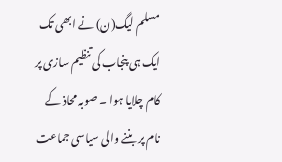مسلم لیگ(ن) نے ابھی تک ایک ہی پنجاب کی تنظیم سازی پر کام چلایا ہوا ۔ صوبہ محاذ کے نام پر بننے والی سیاسی جماعت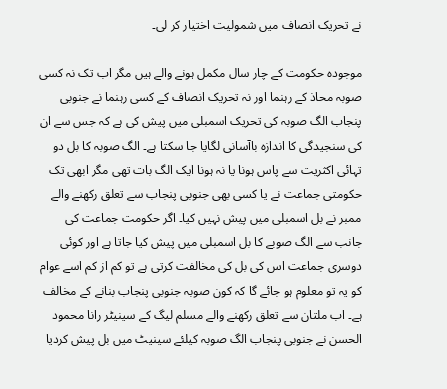نے تحریک انصاف میں شمولیت اختیار کر لی۔

موجودہ حکومت کے چار سال مکمل ہونے والے ہیں مگر اب تک نہ کسی صوبہ محاذ کے رہنما اور نہ تحریک انصاف کے کسی رہنما نے جنوبی پنجاب الگ صوبہ کی تحریک اسمبلی میں پیش کی ہے کہ جس سے ان کی سنجیدگی کا اندازہ باآسانی لگایا جا سکتا ہے۔ الگ صوبہ کا بل دو تہائی اکثریت سے پاس ہونا یا نہ ہونا ایک الگ بات تھی مگر ابھی تک حکومتی جماعت نے یا کسی بھی جنوبی پنجاب سے تعلق رکھنے والے ممبر نے بل اسمبلی میں پیش نہیں کیا۔ اگر حکومت جماعت کی جانب سے الگ صوبے کا بل اسمبلی میں پیش کیا جاتا ہے اور کوئی دوسری جماعت اس کی بل کی مخالفت کرتی ہے تو کم از کم اسے عوام کو یہ تو معلوم ہو جائے گا کہ کون صوبہ جنوبی پنجاب بنانے کے مخالف ہے۔ اب ملتان سے تعلق رکھنے والے مسلم لیگ کے سینیٹر رانا محمود الحسن نے جنوبی پنجاب الگ صوبہ کیلئے سینیٹ میں بل پیش کردیا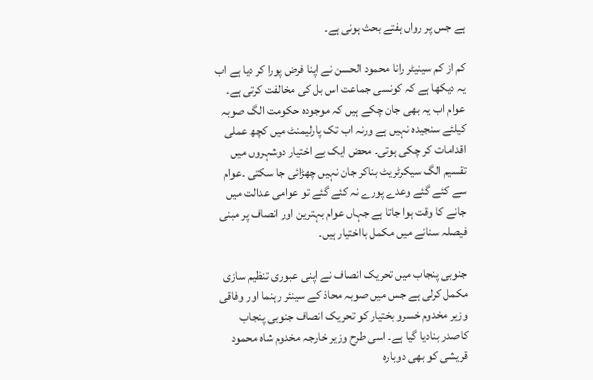ہے جس پر رواں ہفتے بحث ہونی ہے۔

کم از کم سینیٹر رانا محمود الحسن نے اپنا فرض پورا کر دیا ہے اب یہ دیکھا ہے کہ کونسی جماعت اس بل کی مخالفت کرتی ہے۔ عوام اب یہ بھی جان چکے ہیں کہ موجودہ حکومت الگ صوبہ کیلئے سنجیدہ نہیں ہے ورنہ اب تک پارلیمنٹ میں کچھ عملی اقدامات کر چکی ہوتی۔ محض ایک بے اختیار دوشہروں میں تقسیم الگ سیکرٹریٹ بناکر جان نہیں چھڑائی جا سکتی ۔عوام سے کئے گئے وعدے پورے نہ کئے گئے تو عوامی عدالت میں جانے کا وقت ہوا جاتا ہے جہاں عوام بہترین اور انصاف پر مبنی فیصلہ سنانے میں مکمل بااختیار ہیں۔

جنوبی پنجاب میں تحریک انصاف نے اپنی عبوری تنظیم سازی مکمل کرلی ہے جس میں صوبہ محاذ کے سینئر رہنما اور وفاقی وزیر مخدوم خسرو بختیار کو تحریک انصاف جنوبی پنجاب کاصدر بنادیا گیا ہے۔ اسی طرح وزیر خارجہ مخدوم شاہ محمود قریشی کو بھی دوبارہ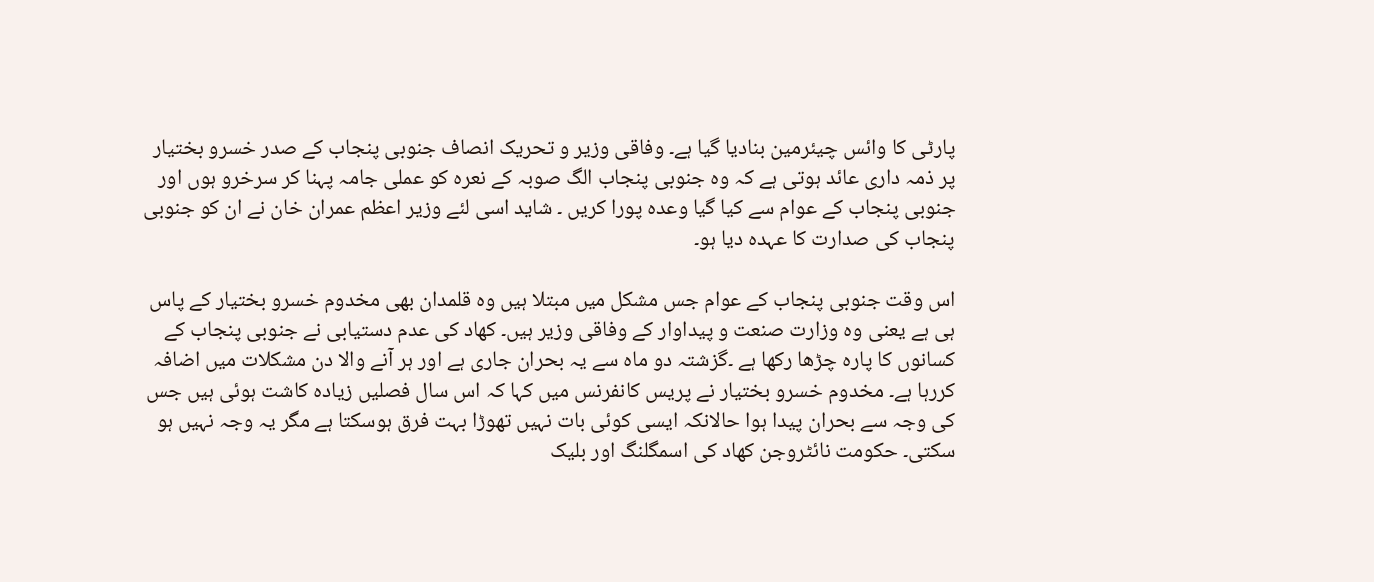پارٹی کا وائس چیئرمین بنادیا گیا ہے۔ وفاقی وزیر و تحریک انصاف جنوبی پنجاب کے صدر خسرو بختیار پر ذمہ داری عائد ہوتی ہے کہ وہ جنوبی پنجاب الگ صوبہ کے نعرہ کو عملی جامہ پہنا کر سرخرو ہوں اور جنوبی پنجاب کے عوام سے کیا گیا وعدہ پورا کریں ۔ شاید اسی لئے وزیر اعظم عمران خان نے ان کو جنوبی پنجاب کی صدارت کا عہدہ دیا ہو۔

اس وقت جنوبی پنجاب کے عوام جس مشکل میں مبتلا ہیں وہ قلمدان بھی مخدوم خسرو بختیار کے پاس ہی ہے یعنی وہ وزارت صنعت و پیداوار کے وفاقی وزیر ہیں۔ کھاد کی عدم دستیابی نے جنوبی پنجاب کے کسانوں کا پارہ چڑھا رکھا ہے ۔گزشتہ دو ماہ سے یہ بحران جاری ہے اور ہر آنے والا دن مشکلات میں اضافہ کررہا ہے۔ مخدوم خسرو بختیار نے پریس کانفرنس میں کہا کہ اس سال فصلیں زیادہ کاشت ہوئی ہیں جس کی وجہ سے بحران پیدا ہوا حالانکہ ایسی کوئی بات نہیں تھوڑا بہت فرق ہوسکتا ہے مگر یہ وجہ نہیں ہو سکتی۔ حکومت نائٹروجن کھاد کی اسمگلنگ اور بلیک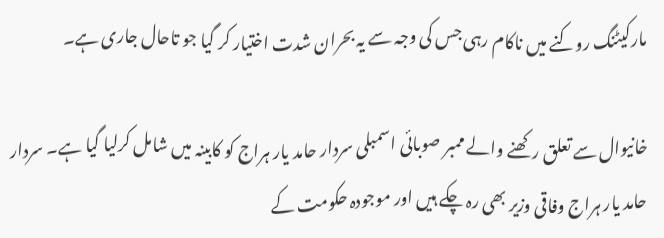مارکیٹنگ روکنے میں ناکام رہی جس کی وجہ سے یہ بحران شدت اختیار کر گیا جو تاحال جاری ہے۔

خانیوال سے تعلق رکھنے والے ممبر صوبائی اسمبلی سردار حامد یار ہراج کو کابینہ میں شامل کرلیا گیا ہے۔ سردار حامد یار ہراج وفاقی وزیر بھی رہ چکے ہیں اور موجودہ حکومت کے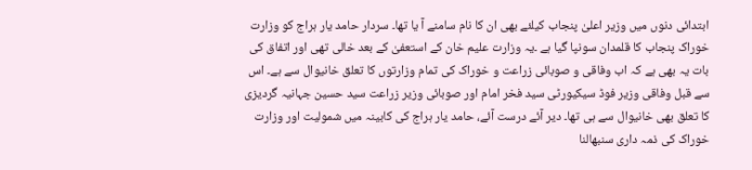ابتدائی دنوں میں وزیر اعلیٰ پنجاب کیلئے بھی ان کا نام سامنے آ یا تھا۔ سردار حامد یار ہراج کو وزارت خوراک پنجاب کا قلمدان سونپا گیا ہے ۔یہ وزارت علیم خان کے استعفیٰ کے بعد خالی تھی اور اتفاق کی بات یہ بھی ہے کہ اب وفاقی و صوبائی زراعت و خوراک کی تمام وزارتوں کا تعلق خانیوال سے ہے۔ اس سے قبل وفاقی وزیر فوڈ سیکیورٹی سید فخر امام اور صوبائی وزیر زراعت سید حسین جہانیہ گردیزی کا تعلق بھی خانیوال سے ہی تھا۔ دیر آئے درست آئے، حامد یار ہراج کی کابینہ میں شمولیت اور وزارت خوراک کی ذمہ داری سنبھالنا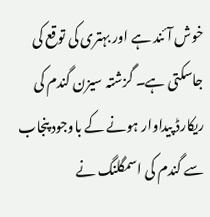خوش آئند ہے اور بہتری کی توقع کی جاسکتی ہے۔ گزشتہ سیزن گندم کی ریکارڈ پیداوار ہونے کے باوجود پنجاب سے گندم کی اسمگلنگ نے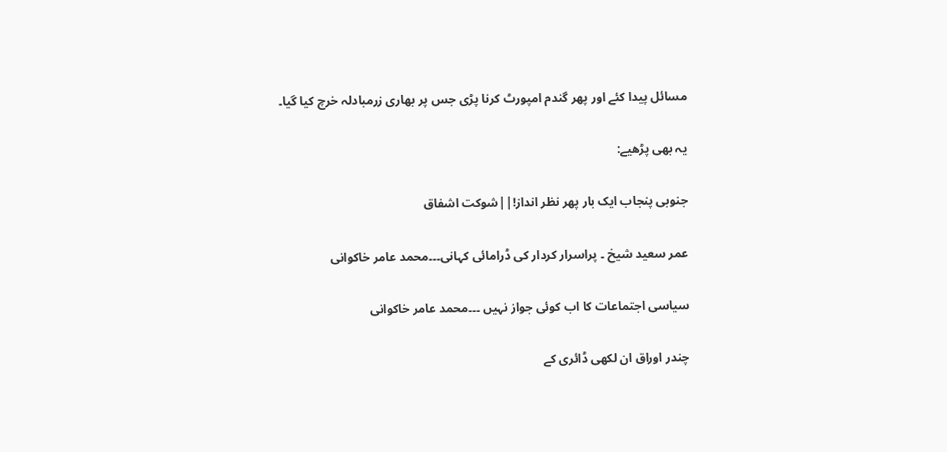مسائل پیدا کئے اور پھر گندم امپورٹ کرنا پڑی جس پر بھاری زرمبادلہ خرچ کیا گیا۔

یہ بھی پڑھیے:

جنوبی پنجاب ایک بار پھر نظر انداز!||شوکت اشفاق

عمر سعید شیخ ۔ پراسرار کردار کی ڈرامائی کہانی۔۔۔محمد عامر خاکوانی

سیاسی اجتماعات کا اب کوئی جواز نہیں ۔۔۔محمد عامر خاکوانی

چندر اوراق ان لکھی ڈائری کے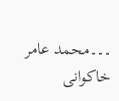۔۔۔محمد عامر خاکوانی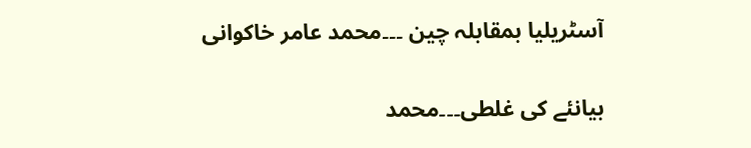آسٹریلیا بمقابلہ چین ۔۔۔محمد عامر خاکوانی

بیانئے کی غلطی۔۔۔محمد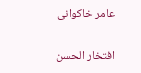عامر خاکوانی

افتخار الحسن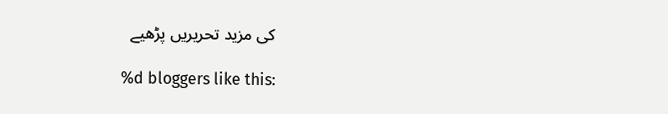کی مزید تحریریں پڑھیے

%d bloggers like this: